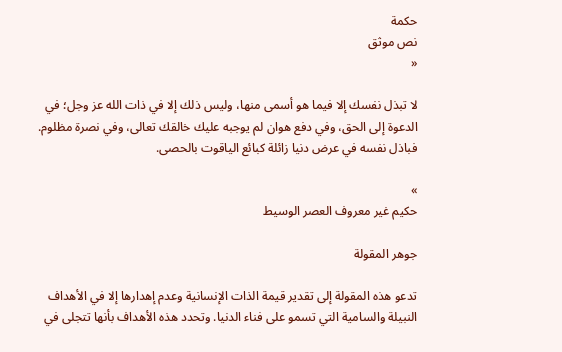حكمة
نص موثق
«

لا تبذل نفسك إلا فيما هو أسمى منها، وليس ذلك إلا في ذات الله عز وجل؛ في الدعوة إلى الحق، وفي دفع هوان لم يوجبه عليك خالقك تعالى، وفي نصرة مظلوم. فباذل نفسه في عرض دنيا زائلة كبائع الياقوت بالحصى.

»
حكيم غير معروف العصر الوسيط

جوهر المقولة

تدعو هذه المقولة إلى تقدير قيمة الذات الإنسانية وعدم إهدارها إلا في الأهداف النبيلة والسامية التي تسمو على فناء الدنيا. وتحدد هذه الأهداف بأنها تتجلى في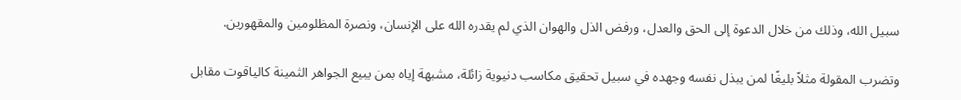سبيل الله، وذلك من خلال الدعوة إلى الحق والعدل، ورفض الذل والهوان الذي لم يقدره الله على الإنسان، ونصرة المظلومين والمقهورين.

وتضرب المقولة مثلاً بليغًا لمن يبذل نفسه وجهده في سبيل تحقيق مكاسب دنيوية زائلة، مشبهة إياه بمن يبيع الجواهر الثمينة كالياقوت مقابل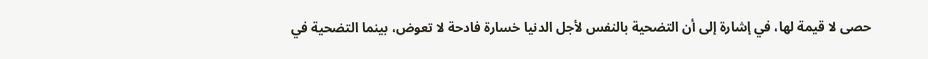حصى لا قيمة لها، في إشارة إلى أن التضحية بالنفس لأجل الدنيا خسارة فادحة لا تعوض، بينما التضحية في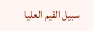سبيل القيم العليا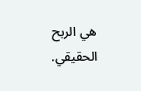هي الربح الحقيقي.